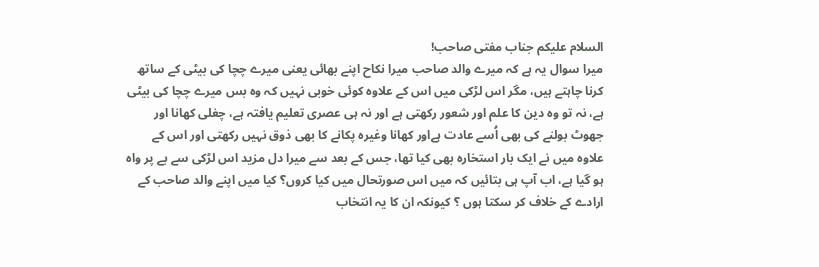السلام علیکم جناب مفتی صاحب!
میرا سوال یہ ہے کہ میرے والد صاحب میرا نکاح اپنے بھائی یعنی میرے چچا کی بیٹی کے ساتھ کرنا چاہتے ہیں، مگر اس لڑکی میں اس کے علاوہ کوئی خوبی نہیں کہ وہ بس میرے چچا کی بیٹی ہے، نہ تو وہ دین کا علم اور شعور رکھتی ہے اور نہ ہی عصری تعلیم یافتہ ہے، چغلی کھانا اور جھوٹ بولنے کی بھی اُسے عادت ہےاور کھانا وغیرہ پکانے کا بھی ذوق نہیں رکھتی اور اس کے علاوہ میں نے ایک بار استخارہ بھی کیا تھا، جس کے بعد سے میرا دل مزید اس لڑکی سے بے پر واہ ہو گیا ہے، اب آپ ہی بتائیں کہ میں اس صورتحال میں کیا کروں؟ کیا میں اپنے والد صاحب کے ارادے کے خلاف کر سکتا ہوں ؟ کیونکہ ان کا یہ انتخاب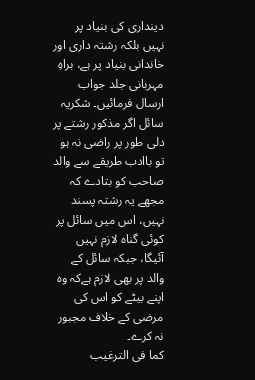دینداری کی بنياد پر نہیں بلکہ رشتہ داری اور خاندانی بنیاد پر ہے، براہِ مہربانی جلد جواب ارسال فرمائیں۔ شکریہ
سائل اگر مذکور رشتے پر دلی طور پر راضی نہ ہو تو باادب طریقے سے والد صاحب کو بتادے کہ مجھے یہ رشتہ پسند نہیں، اس میں سائل پر کوئی گناہ لازم نہیں آئیگا، جبکہ سائل کے والد پر بھی لازم ہےکہ وہ اپنے بیٹے کو اس کی مرضی کے خلاف مجبور نہ کرے۔
كما فی الترغيب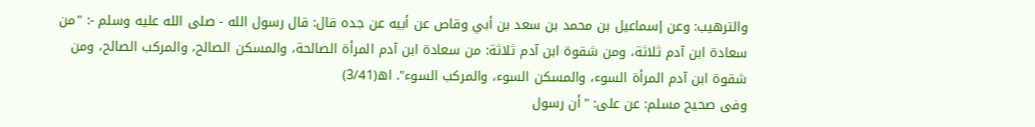والترهيب: وعن إسماعيل بن محمد بن سعد بن أبي وقاص عن أبيه عن جده قال: قال رسول الله - صلى الله عليه وسلم -: "من سعادة ابن آدم ثلاثة، ومن شقوة ابن آدم ثلاثة: من سعادة ابن آدم المرأة الصالحة، والمسكن الصالح، والمركب الصالح، ومن شقوة ابن آدم المرأة السوء، والمسكن السوء، والمركب السوء". اھ(3/41)
وفی صحيح مسلم: عن علی: "أن رسول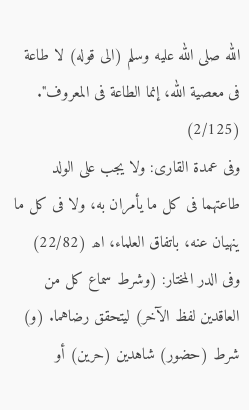الله صلى الله عليه وسلم (الى قوله) لا طاعة فی معصية الله، إنما الطاعة فی المعروف". (2/125)
وفی عمدة القاری: ولا يجب على الولد طاعتهما فی كل ما يأمران به، ولا فی كل ما ينهيان عنه، باتفاق العلماء، اھ (22/82)
وفی الدر المختار: (وشرط سماع كل من العاقدين لفظ الآخر) ليتحقق رضاهما. (و) شرط (حضور) شاهدين (حرين) أو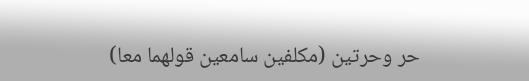حر وحرتين (مكلفین سامعين قولهما معا)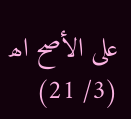على الأصح اھ (3/ 21)